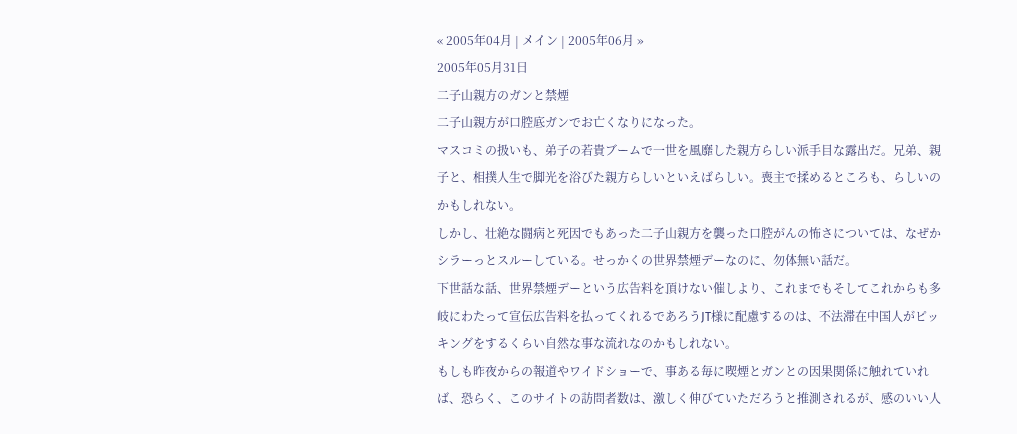« 2005年04月 | メイン | 2005年06月 »
2005年05月31日
二子山親方のガンと禁煙
二子山親方が口腔底ガンでお亡くなりになった。
マスコミの扱いも、弟子の若貴ブームで一世を風靡した親方らしい派手目な露出だ。兄弟、親子と、相撲人生で脚光を浴びた親方らしいといえばらしい。喪主で揉めるところも、らしいのかもしれない。
しかし、壮絶な闘病と死因でもあった二子山親方を襲った口腔がんの怖さについては、なぜかシラーっとスルーしている。せっかくの世界禁煙デーなのに、勿体無い話だ。
下世話な話、世界禁煙デーという広告料を頂けない催しより、これまでもそしてこれからも多岐にわたって宣伝広告料を払ってくれるであろうJT様に配慮するのは、不法滞在中国人がピッキングをするくらい自然な事な流れなのかもしれない。
もしも昨夜からの報道やワイドショーで、事ある毎に喫煙とガンとの因果関係に触れていれば、恐らく、このサイトの訪問者数は、激しく伸びていただろうと推測されるが、感のいい人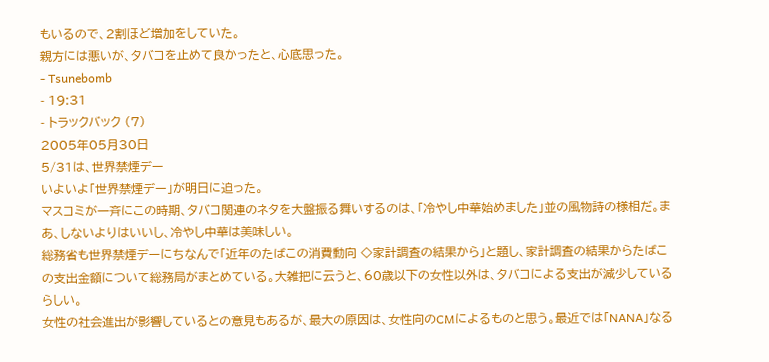もいるので、2割ほど増加をしていた。
親方には悪いが、タバコを止めて良かったと、心底思った。
- Tsunebomb
- 19:31
- トラックバック (7)
2005年05月30日
5/31は、世界禁煙デー
いよいよ「世界禁煙デー」が明日に迫った。
マスコミが一斉にこの時期、タバコ関連のネタを大盤振る舞いするのは、「冷やし中華始めました」並の風物詩の様相だ。まあ、しないよりはいいし、冷やし中華は美味しい。
総務省も世界禁煙デーにちなんで「近年のたばこの消費動向 ◇家計調査の結果から」と題し、家計調査の結果からたばこの支出金額について総務局がまとめている。大雑把に云うと、60歳以下の女性以外は、タバコによる支出が減少しているらしい。
女性の社会進出が影響しているとの意見もあるが、最大の原因は、女性向のCMによるものと思う。最近では「NANA」なる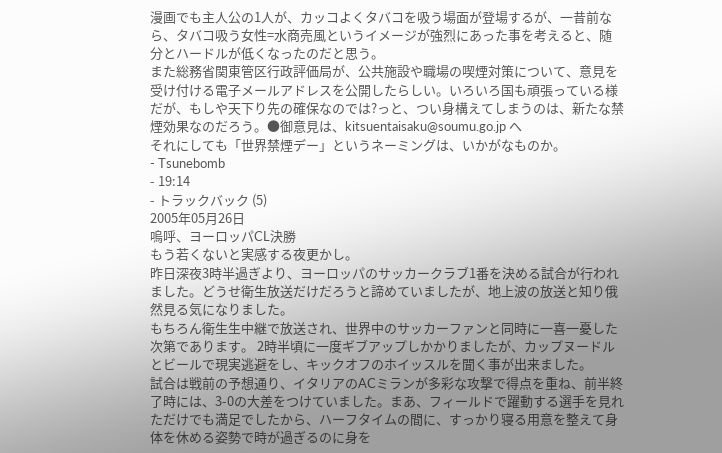漫画でも主人公の1人が、カッコよくタバコを吸う場面が登場するが、一昔前なら、タバコ吸う女性=水商売風というイメージが強烈にあった事を考えると、随分とハードルが低くなったのだと思う。
また総務省関東管区行政評価局が、公共施設や職場の喫煙対策について、意見を受け付ける電子メールアドレスを公開したらしい。いろいろ国も頑張っている様だが、もしや天下り先の確保なのでは?っと、つい身構えてしまうのは、新たな禁煙効果なのだろう。●御意見は、kitsuentaisaku@soumu.go.jp へ
それにしても「世界禁煙デー」というネーミングは、いかがなものか。
- Tsunebomb
- 19:14
- トラックバック (5)
2005年05月26日
嗚呼、ヨーロッパCL決勝
もう若くないと実感する夜更かし。
昨日深夜3時半過ぎより、ヨーロッパのサッカークラブ1番を決める試合が行われました。どうせ衛生放送だけだろうと諦めていましたが、地上波の放送と知り俄然見る気になりました。
もちろん衛生生中継で放送され、世界中のサッカーファンと同時に一喜一憂した次第であります。 2時半頃に一度ギブアップしかかりましたが、カップヌードルとビールで現実逃避をし、キックオフのホイッスルを聞く事が出来ました。
試合は戦前の予想通り、イタリアのACミランが多彩な攻撃で得点を重ね、前半終了時には、3-0の大差をつけていました。まあ、フィールドで躍動する選手を見れただけでも満足でしたから、ハーフタイムの間に、すっかり寝る用意を整えて身体を休める姿勢で時が過ぎるのに身を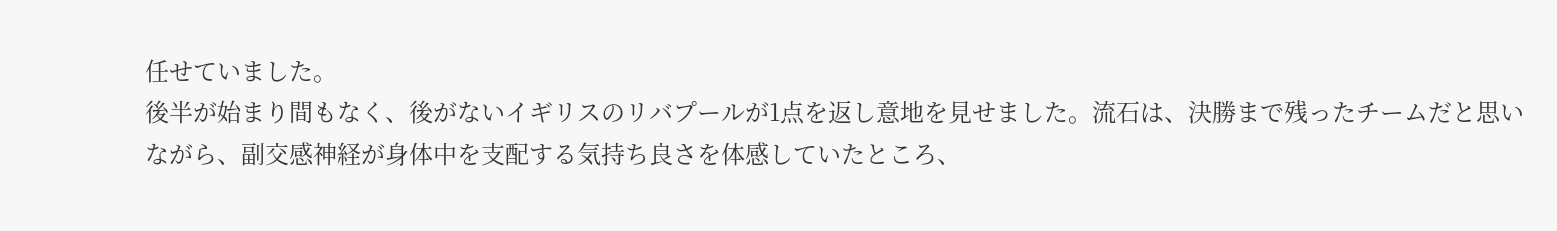任せていました。
後半が始まり間もなく、後がないイギリスのリバプールが1点を返し意地を見せました。流石は、決勝まで残ったチームだと思いながら、副交感神経が身体中を支配する気持ち良さを体感していたところ、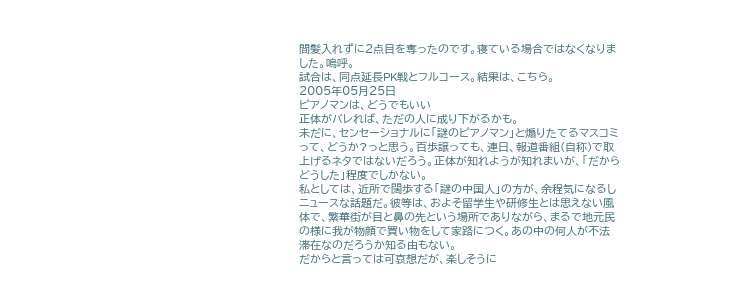間髪入れずに2点目を奪ったのです。寝ている場合ではなくなりました。嗚呼。
試合は、同点延長PK戦とフルコース。結果は、こちら。
2005年05月25日
ピアノマンは、どうでもいい
正体がバレれば、ただの人に成り下がるかも。
未だに、センセーショナルに「謎のピアノマン」と煽りたてるマスコミって、どうか?っと思う。百歩譲っても、連日、報道番組(自称)で取上げるネタではないだろう。正体が知れようが知れまいが、「だからどうした」程度でしかない。
私としては、近所で闊歩する「謎の中国人」の方が、余程気になるしニュースな話題だ。彼等は、およそ留学生や研修生とは思えない風体で、繁華街が目と鼻の先という場所でありながら、まるで地元民の様に我が物顔で買い物をして家路につく。あの中の何人が不法滞在なのだろうか知る由もない。
だからと言っては可哀想だが、楽しそうに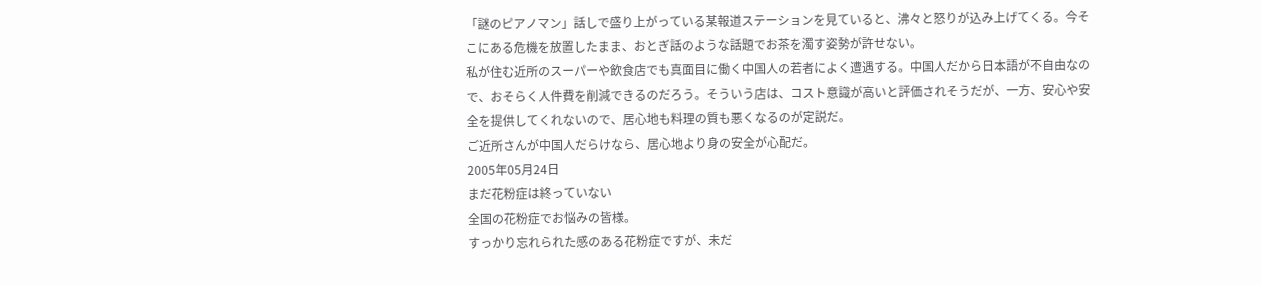「謎のピアノマン」話しで盛り上がっている某報道ステーションを見ていると、沸々と怒りが込み上げてくる。今そこにある危機を放置したまま、おとぎ話のような話題でお茶を濁す姿勢が許せない。
私が住む近所のスーパーや飲食店でも真面目に働く中国人の若者によく遭遇する。中国人だから日本語が不自由なので、おそらく人件費を削減できるのだろう。そういう店は、コスト意識が高いと評価されそうだが、一方、安心や安全を提供してくれないので、居心地も料理の質も悪くなるのが定説だ。
ご近所さんが中国人だらけなら、居心地より身の安全が心配だ。
2005年05月24日
まだ花粉症は終っていない
全国の花粉症でお悩みの皆様。
すっかり忘れられた感のある花粉症ですが、未だ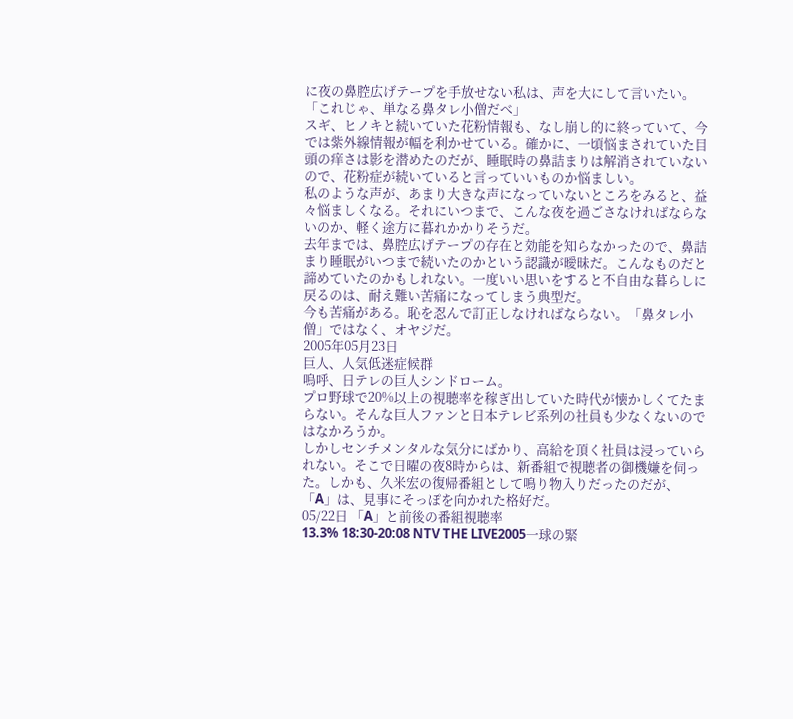に夜の鼻腔広げテープを手放せない私は、声を大にして言いたい。「これじゃ、単なる鼻タレ小僧だべ」
スギ、ヒノキと続いていた花粉情報も、なし崩し的に終っていて、今では紫外線情報が幅を利かせている。確かに、一頃悩まされていた目頭の痒さは影を潜めたのだが、睡眠時の鼻詰まりは解消されていないので、花粉症が続いていると言っていいものか悩ましい。
私のような声が、あまり大きな声になっていないところをみると、益々悩ましくなる。それにいつまで、こんな夜を過ごさなければならないのか、軽く途方に暮れかかりそうだ。
去年までは、鼻腔広げテープの存在と効能を知らなかったので、鼻詰まり睡眠がいつまで続いたのかという認識が曖昧だ。こんなものだと諦めていたのかもしれない。一度いい思いをすると不自由な暮らしに戻るのは、耐え難い苦痛になってしまう典型だ。
今も苦痛がある。恥を忍んで訂正しなければならない。「鼻タレ小僧」ではなく、オヤジだ。
2005年05月23日
巨人、人気低迷症候群
嗚呼、日テレの巨人シンドローム。
プロ野球で20%以上の視聴率を稼ぎ出していた時代が懐かしくてたまらない。そんな巨人ファンと日本テレビ系列の社員も少なくないのではなかろうか。
しかしセンチメンタルな気分にばかり、高給を頂く社員は浸っていられない。そこで日曜の夜8時からは、新番組で視聴者の御機嫌を伺った。しかも、久米宏の復帰番組として鳴り物入りだったのだが、「A」は、見事にそっぽを向かれた格好だ。
05/22日 「A」と前後の番組視聴率
13.3% 18:30-20:08 NTV THE LIVE2005一球の緊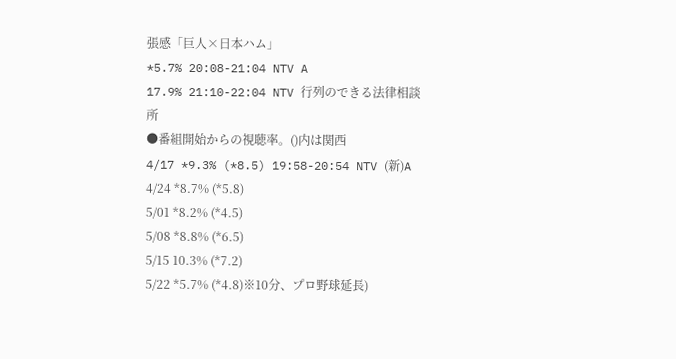張感「巨人×日本ハム」
*5.7% 20:08-21:04 NTV A
17.9% 21:10-22:04 NTV 行列のできる法律相談所
●番組開始からの視聴率。()内は関西
4/17 *9.3% (*8.5) 19:58-20:54 NTV (新)A
4/24 *8.7% (*5.8)
5/01 *8.2% (*4.5)
5/08 *8.8% (*6.5)
5/15 10.3% (*7.2)
5/22 *5.7% (*4.8)※10分、プロ野球延長)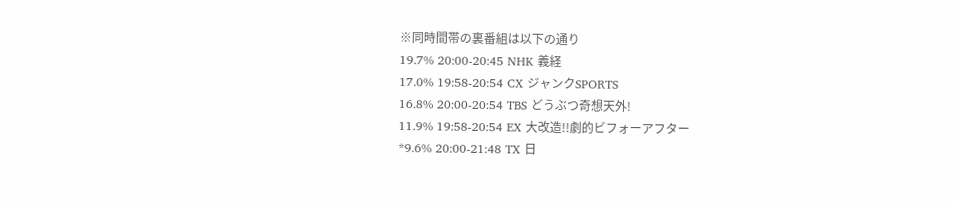※同時間帯の裏番組は以下の通り
19.7% 20:00-20:45 NHK 義経
17.0% 19:58-20:54 CX ジャンクSPORTS
16.8% 20:00-20:54 TBS どうぶつ奇想天外!
11.9% 19:58-20:54 EX 大改造!!劇的ビフォーアフター
*9.6% 20:00-21:48 TX 日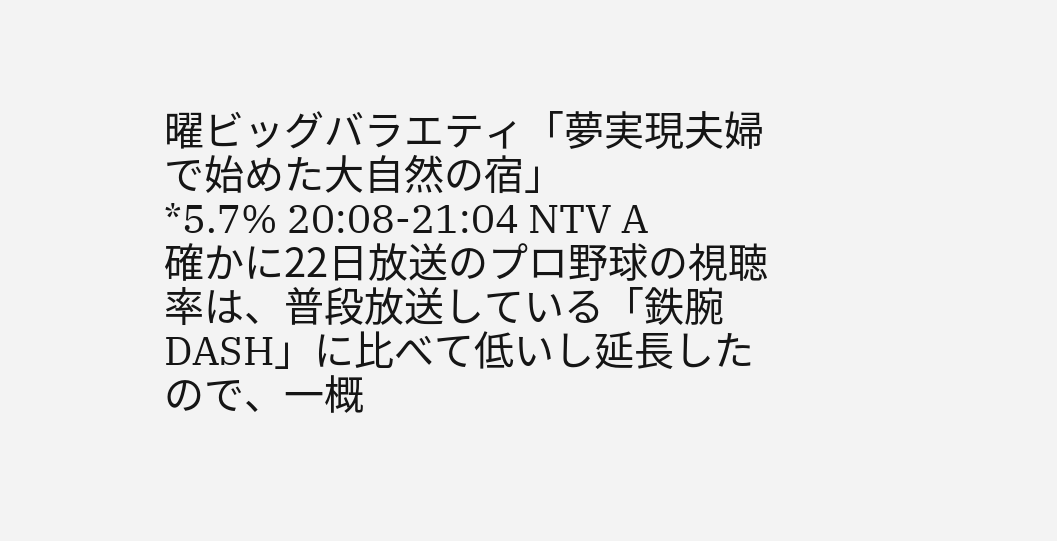曜ビッグバラエティ「夢実現夫婦で始めた大自然の宿」
*5.7% 20:08-21:04 NTV A
確かに22日放送のプロ野球の視聴率は、普段放送している「鉄腕DASH」に比べて低いし延長したので、一概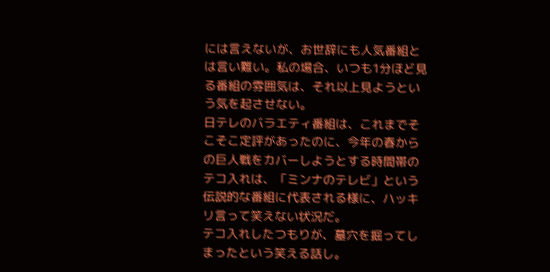には言えないが、お世辞にも人気番組とは言い難い。私の場合、いつも1分ほど見る番組の雰囲気は、それ以上見ようという気を起させない。
日テレのバラエティ番組は、これまでそこそこ定評があったのに、今年の春からの巨人戦をカバーしようとする時間帯のテコ入れは、「ミンナのテレビ」という伝説的な番組に代表される様に、ハッキリ言って笑えない状況だ。
テコ入れしたつもりが、墓穴を掘ってしまったという笑える話し。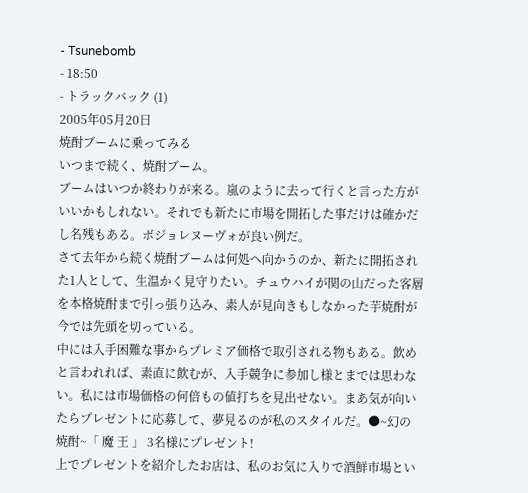- Tsunebomb
- 18:50
- トラックバック (1)
2005年05月20日
焼酎ブームに乗ってみる
いつまで続く、焼酎ブーム。
ブームはいつか終わりが来る。嵐のように去って行くと言った方がいいかもしれない。それでも新たに市場を開拓した事だけは確かだし名残もある。ボジョレヌーヴォが良い例だ。
さて去年から続く焼酎ブームは何処へ向かうのか、新たに開拓された1人として、生温かく見守りたい。チュウハイが関の山だった客層を本格焼酎まで引っ張り込み、素人が見向きもしなかった芋焼酎が今では先頭を切っている。
中には入手困難な事からプレミア価格で取引される物もある。飲めと言われれば、素直に飲むが、入手競争に参加し様とまでは思わない。私には市場価格の何倍もの値打ちを見出せない。まあ気が向いたらプレゼントに応募して、夢見るのが私のスタイルだ。●~幻の焼酎~「 魔 王 」 3名様にプレゼント!
上でプレゼントを紹介したお店は、私のお気に入りで酒鮮市場とい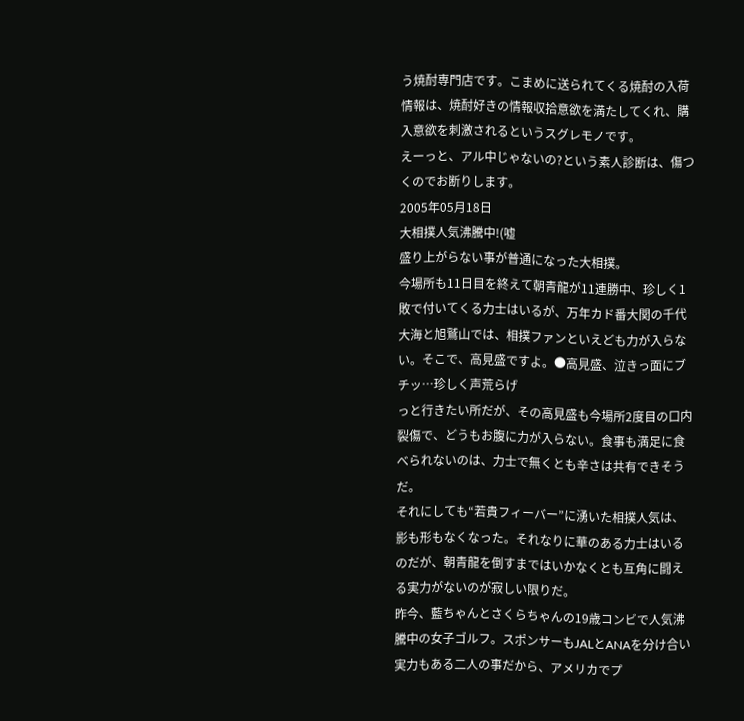う焼酎専門店です。こまめに送られてくる焼酎の入荷情報は、焼酎好きの情報収拾意欲を満たしてくれ、購入意欲を刺激されるというスグレモノです。
えーっと、アル中じゃないの?という素人診断は、傷つくのでお断りします。
2005年05月18日
大相撲人気沸騰中!(嘘
盛り上がらない事が普通になった大相撲。
今場所も11日目を終えて朝青龍が11連勝中、珍しく1敗で付いてくる力士はいるが、万年カド番大関の千代大海と旭鷲山では、相撲ファンといえども力が入らない。そこで、高見盛ですよ。●高見盛、泣きっ面にブチッ…珍しく声荒らげ
っと行きたい所だが、その高見盛も今場所2度目の口内裂傷で、どうもお腹に力が入らない。食事も満足に食べられないのは、力士で無くとも辛さは共有できそうだ。
それにしても“若貴フィーバー”に湧いた相撲人気は、影も形もなくなった。それなりに華のある力士はいるのだが、朝青龍を倒すまではいかなくとも互角に闘える実力がないのが寂しい限りだ。
昨今、藍ちゃんとさくらちゃんの19歳コンビで人気沸騰中の女子ゴルフ。スポンサーもJALとANAを分け合い実力もある二人の事だから、アメリカでプ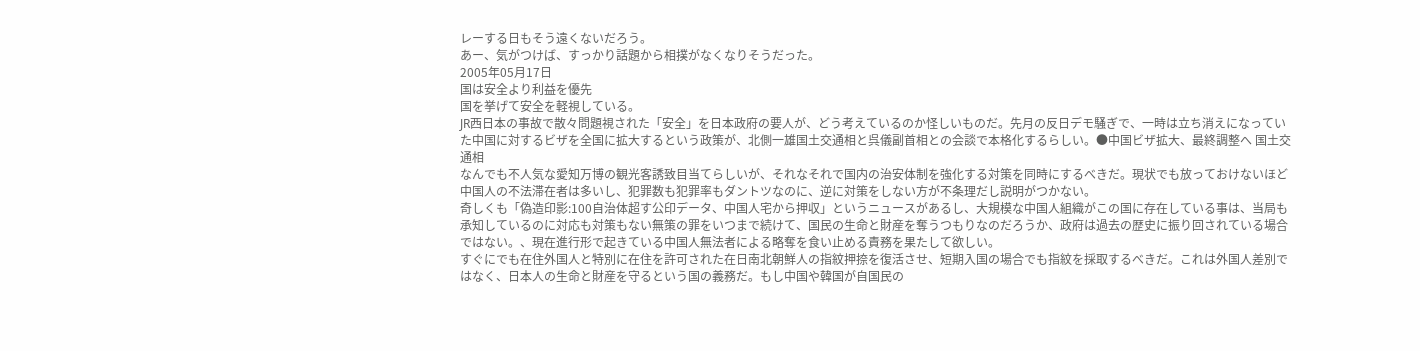レーする日もそう遠くないだろう。
あー、気がつけば、すっかり話題から相撲がなくなりそうだった。
2005年05月17日
国は安全より利益を優先
国を挙げて安全を軽視している。
JR西日本の事故で散々問題視された「安全」を日本政府の要人が、どう考えているのか怪しいものだ。先月の反日デモ騒ぎで、一時は立ち消えになっていた中国に対するビザを全国に拡大するという政策が、北側一雄国土交通相と呉儀副首相との会談で本格化するらしい。●中国ビザ拡大、最終調整へ 国土交通相
なんでも不人気な愛知万博の観光客誘致目当てらしいが、それなそれで国内の治安体制を強化する対策を同時にするべきだ。現状でも放っておけないほど中国人の不法滞在者は多いし、犯罪数も犯罪率もダントツなのに、逆に対策をしない方が不条理だし説明がつかない。
奇しくも「偽造印影:100自治体超す公印データ、中国人宅から押収」というニュースがあるし、大規模な中国人組織がこの国に存在している事は、当局も承知しているのに対応も対策もない無策の罪をいつまで続けて、国民の生命と財産を奪うつもりなのだろうか、政府は過去の歴史に振り回されている場合ではない。、現在進行形で起きている中国人無法者による略奪を食い止める責務を果たして欲しい。
すぐにでも在住外国人と特別に在住を許可された在日南北朝鮮人の指紋押捺を復活させ、短期入国の場合でも指紋を採取するべきだ。これは外国人差別ではなく、日本人の生命と財産を守るという国の義務だ。もし中国や韓国が自国民の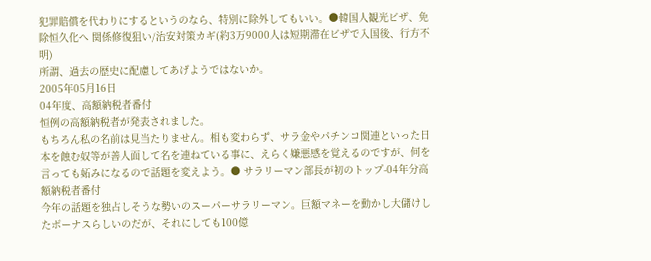犯罪賠償を代わりにするというのなら、特別に除外してもいい。●韓国人観光ビザ、免除恒久化へ 関係修復狙い/治安対策カギ(約3万9000人は短期滞在ビザで入国後、行方不明)
所謂、過去の歴史に配慮してあげようではないか。
2005年05月16日
04年度、高額納税者番付
恒例の高額納税者が発表されました。
もちろん私の名前は見当たりません。相も変わらず、サラ金やパチンコ関連といった日本を蝕む奴等が善人面して名を連ねている事に、えらく嫌悪感を覚えるのですが、何を言っても妬みになるので話題を変えよう。● サラリーマン部長が初のトップ-04年分高額納税者番付
今年の話題を独占しそうな勢いのスーパーサラリーマン。巨額マネーを動かし大儲けしたボーナスらしいのだが、それにしても100億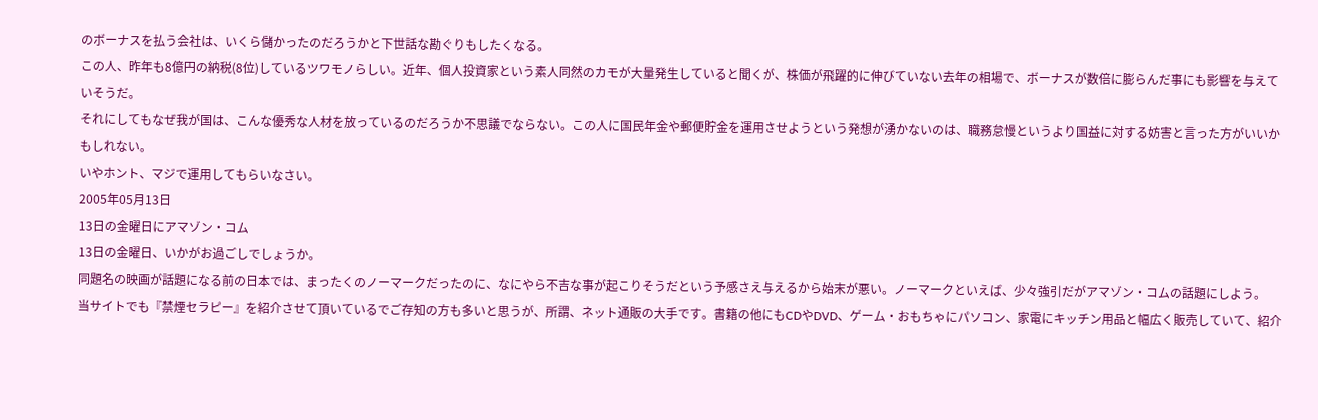のボーナスを払う会社は、いくら儲かったのだろうかと下世話な勘ぐりもしたくなる。
この人、昨年も8億円の納税(8位)しているツワモノらしい。近年、個人投資家という素人同然のカモが大量発生していると聞くが、株価が飛躍的に伸びていない去年の相場で、ボーナスが数倍に膨らんだ事にも影響を与えていそうだ。
それにしてもなぜ我が国は、こんな優秀な人材を放っているのだろうか不思議でならない。この人に国民年金や郵便貯金を運用させようという発想が湧かないのは、職務怠慢というより国益に対する妨害と言った方がいいかもしれない。
いやホント、マジで運用してもらいなさい。
2005年05月13日
13日の金曜日にアマゾン・コム
13日の金曜日、いかがお過ごしでしょうか。
同題名の映画が話題になる前の日本では、まったくのノーマークだったのに、なにやら不吉な事が起こりそうだという予感さえ与えるから始末が悪い。ノーマークといえば、少々強引だがアマゾン・コムの話題にしよう。
当サイトでも『禁煙セラピー』を紹介させて頂いているでご存知の方も多いと思うが、所謂、ネット通販の大手です。書籍の他にもCDやDVD、ゲーム・おもちゃにパソコン、家電にキッチン用品と幅広く販売していて、紹介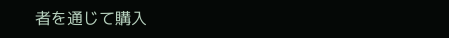者を通じて購入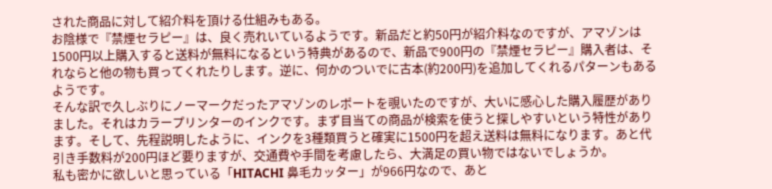された商品に対して紹介料を頂ける仕組みもある。
お陰様で『禁煙セラピー』は、良く売れいているようです。新品だと約50円が紹介料なのですが、アマゾンは1500円以上購入すると送料が無料になるという特典があるので、新品で900円の『禁煙セラピー』購入者は、それならと他の物も買ってくれたりします。逆に、何かのついでに古本(約200円)を追加してくれるパターンもあるようです。
そんな訳で久しぶりにノーマークだったアマゾンのレポートを覗いたのですが、大いに感心した購入履歴がありました。それはカラープリンターのインクです。まず目当ての商品が検索を使うと探しやすいという特性があります。そして、先程説明したように、インクを3種類買うと確実に1500円を超え送料は無料になります。あと代引き手数料が200円ほど要りますが、交通費や手間を考慮したら、大満足の買い物ではないでしょうか。
私も密かに欲しいと思っている「HITACHI 鼻毛カッター」が966円なので、あと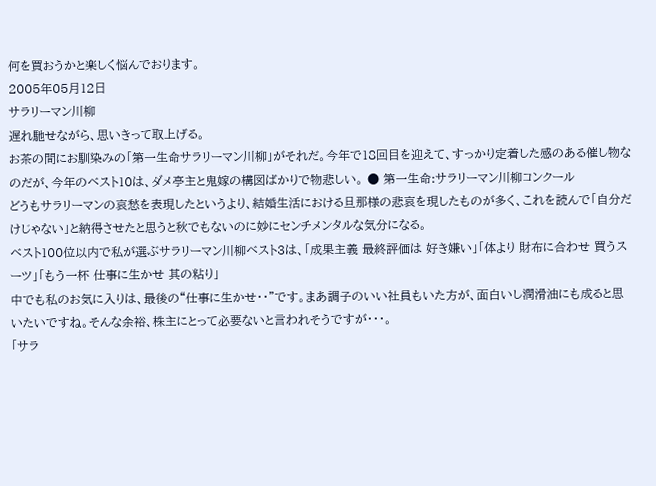何を買おうかと楽しく悩んでおります。
2005年05月12日
サラリーマン川柳
遅れ馳せながら、思いきって取上げる。
お茶の間にお馴染みの「第一生命サラリーマン川柳」がそれだ。今年で18回目を迎えて、すっかり定着した感のある催し物なのだが、今年のベスト10は、ダメ亭主と鬼嫁の構図ばかりで物悲しい。 ● 第一生命:サラリーマン川柳コンクール
どうもサラリーマンの哀愁を表現したというより、結婚生活における旦那様の悲哀を現したものが多く、これを読んで「自分だけじゃない」と納得させたと思うと秋でもないのに妙にセンチメンタルな気分になる。
ベスト100位以内で私が選ぶサラリーマン川柳ベスト3は、「成果主義 最終評価は 好き嫌い」「体より 財布に合わせ 買うスーツ」「もう一杯 仕事に生かせ 其の粘り」
中でも私のお気に入りは、最後の“仕事に生かせ・・”です。まあ調子のいい社員もいた方が、面白いし潤滑油にも成ると思いたいですね。そんな余裕、株主にとって必要ないと言われそうですが・・・。
「サラ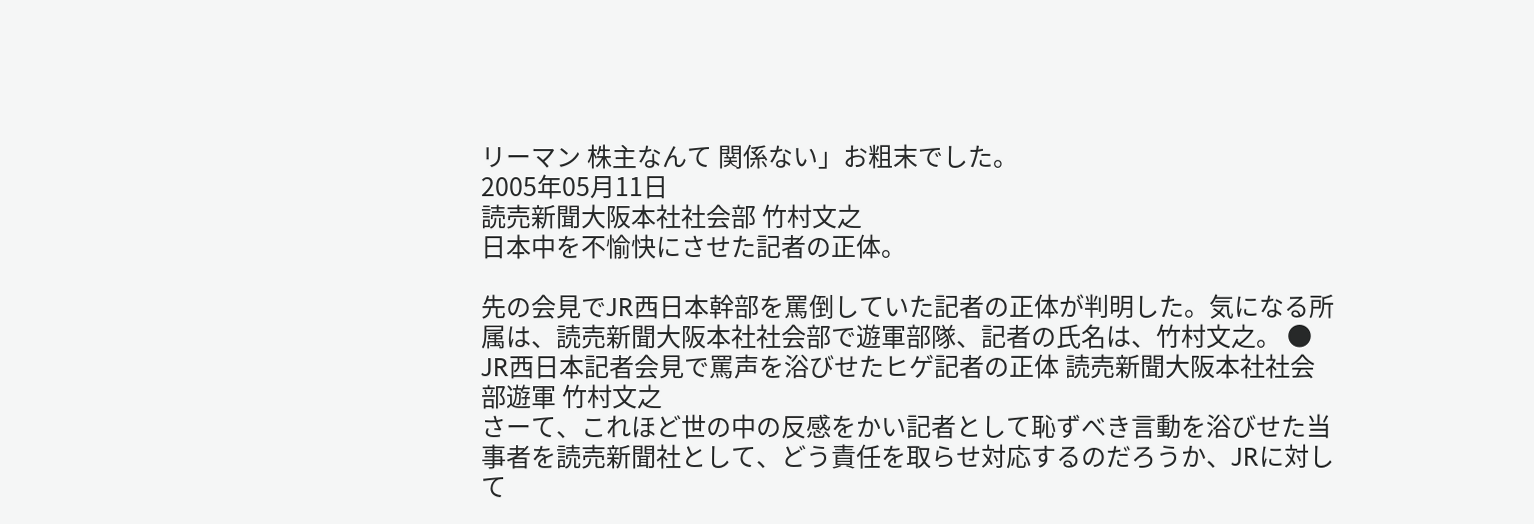リーマン 株主なんて 関係ない」お粗末でした。
2005年05月11日
読売新聞大阪本社社会部 竹村文之
日本中を不愉快にさせた記者の正体。

先の会見でJR西日本幹部を罵倒していた記者の正体が判明した。気になる所属は、読売新聞大阪本社社会部で遊軍部隊、記者の氏名は、竹村文之。 ● JR西日本記者会見で罵声を浴びせたヒゲ記者の正体 読売新聞大阪本社社会部遊軍 竹村文之
さーて、これほど世の中の反感をかい記者として恥ずべき言動を浴びせた当事者を読売新聞社として、どう責任を取らせ対応するのだろうか、JRに対して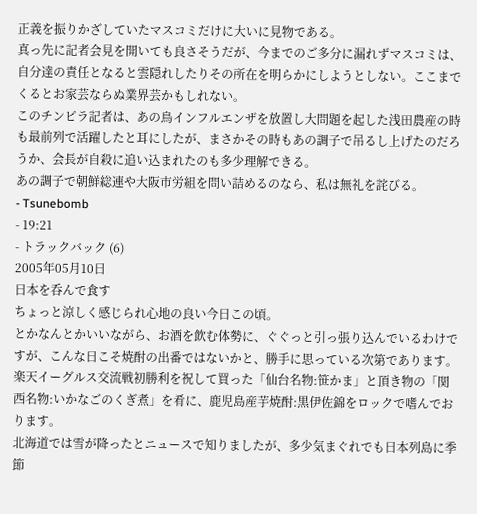正義を振りかざしていたマスコミだけに大いに見物である。
真っ先に記者会見を開いても良さそうだが、今までのご多分に漏れずマスコミは、自分達の責任となると雲隠れしたりその所在を明らかにしようとしない。ここまでくるとお家芸ならぬ業界芸かもしれない。
このチンピラ記者は、あの鳥インフルエンザを放置し大問題を起した浅田農産の時も最前列で活躍したと耳にしたが、まさかその時もあの調子で吊るし上げたのだろうか、会長が自殺に追い込まれたのも多少理解できる。
あの調子で朝鮮総連や大阪市労組を問い詰めるのなら、私は無礼を詫びる。
- Tsunebomb
- 19:21
- トラックバック (6)
2005年05月10日
日本を呑んで食す
ちょっと涼しく感じられ心地の良い今日この頃。
とかなんとかいいながら、お酒を飲む体勢に、ぐぐっと引っ張り込んでいるわけですが、こんな日こそ焼酎の出番ではないかと、勝手に思っている次第であります。
楽天イーグルス交流戦初勝利を祝して買った「仙台名物:笹かま」と頂き物の「関西名物:いかなごのくぎ煮」を肴に、鹿児島産芋焼酎:黒伊佐錦をロックで嗜んでおります。
北海道では雪が降ったとニュースで知りましたが、多少気まぐれでも日本列島に季節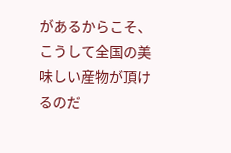があるからこそ、こうして全国の美味しい産物が頂けるのだ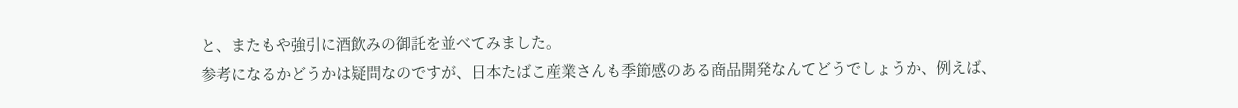と、またもや強引に酒飲みの御託を並べてみました。
参考になるかどうかは疑問なのですが、日本たばこ産業さんも季節感のある商品開発なんてどうでしょうか、例えば、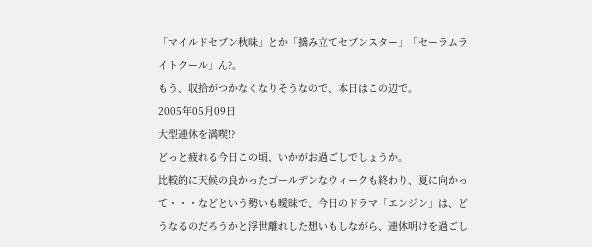「マイルドセブン秋味」とか「摘み立てセブンスター」「セーラムライトクール」ん?。
もう、収拾がつかなくなりそうなので、本日はこの辺で。
2005年05月09日
大型連休を満喫!?
どっと疲れる今日この頃、いかがお過ごしでしょうか。
比較的に天候の良かったゴールデンなウィークも終わり、夏に向かって・・・などという勢いも曖昧で、今日のドラマ「エンジン」は、どうなるのだろうかと浮世離れした想いもしながら、連休明けを過ごし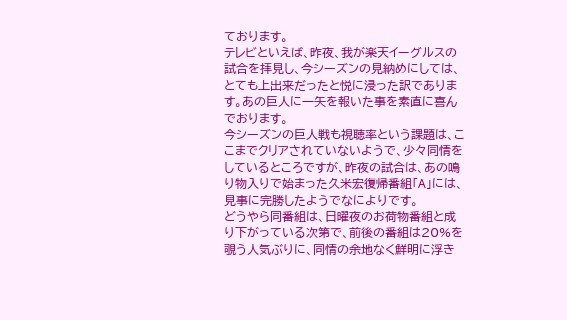ております。
テレビといえば、昨夜、我が楽天イーグルスの試合を拝見し、今シーズンの見納めにしては、とても上出来だったと悦に浸った訳であります。あの巨人に一矢を報いた事を素直に喜んでおります。
今シーズンの巨人戦も視聴率という課題は、ここまでクリアされていないようで、少々同情をしているところですが、昨夜の試合は、あの鳴り物入りで始まった久米宏復帰番組「A」には、見事に完勝したようでなによりです。
どうやら同番組は、日曜夜のお荷物番組と成り下がっている次第で、前後の番組は20%を覗う人気ぶりに、同情の余地なく鮮明に浮き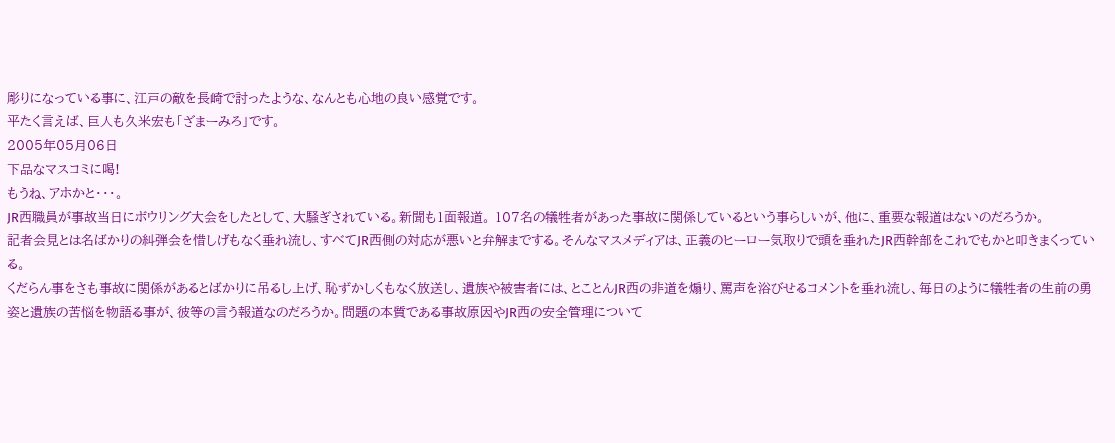彫りになっている事に、江戸の敵を長崎で討ったような、なんとも心地の良い感覚です。
平たく言えば、巨人も久米宏も「ざまーみろ」です。
2005年05月06日
下品なマスコミに喝!
もうね、アホかと・・・。
JR西職員が事故当日にボウリング大会をしたとして、大騒ぎされている。新聞も1面報道。 107名の犠牲者があった事故に関係しているという事らしいが、他に、重要な報道はないのだろうか。
記者会見とは名ばかりの糾弾会を惜しげもなく垂れ流し、すべてJR西側の対応が悪いと弁解までする。そんなマスメディアは、正義のヒーロー気取りで頭を垂れたJR西幹部をこれでもかと叩きまくっている。
くだらん事をさも事故に関係があるとばかりに吊るし上げ、恥ずかしくもなく放送し、遺族や被害者には、とことんJR西の非道を煽り、罵声を浴びせるコメントを垂れ流し、毎日のように犠牲者の生前の勇姿と遺族の苦悩を物語る事が、彼等の言う報道なのだろうか。問題の本質である事故原因やJR西の安全管理について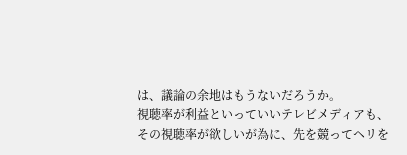は、議論の余地はもうないだろうか。
視聴率が利益といっていいテレビメディアも、その視聴率が欲しいが為に、先を競ってヘリを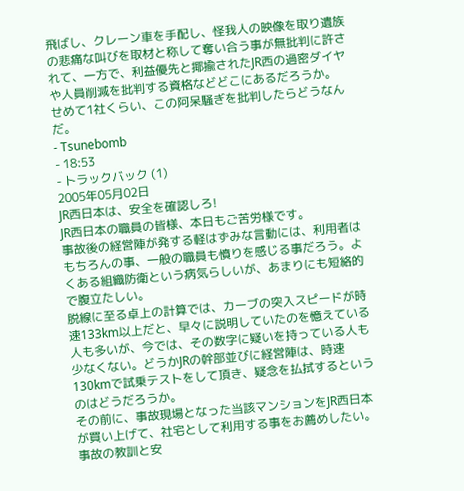飛ばし、クレーン車を手配し、怪我人の映像を取り遺族の悲痛な叫びを取材と称して奪い合う事が無批判に許されて、一方で、利益優先と揶揄されたJR西の過密ダイヤや人員削減を批判する資格などどこにあるだろうか。
せめて1社くらい、この阿呆騒ぎを批判したらどうなんだ。
- Tsunebomb
- 18:53
- トラックバック (1)
2005年05月02日
JR西日本は、安全を確認しろ!
JR西日本の職員の皆様、本日もご苦労様です。
事故後の経営陣が発する軽はずみな言動には、利用者はもちろんの事、一般の職員も憤りを感じる事だろう。よくある組織防衛という病気らしいが、あまりにも短絡的で腹立たしい。
脱線に至る卓上の計算では、カーブの突入スピードが時速133km以上だと、早々に説明していたのを憶えている人も多いが、今では、その数字に疑いを持っている人も少なくない。どうかJRの幹部並びに経営陣は、時速130kmで試乗テストをして頂き、疑念を払拭するというのはどうだろうか。
その前に、事故現場となった当該マンションをJR西日本が買い上げて、社宅として利用する事をお薦めしたい。事故の教訓と安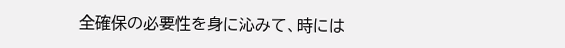全確保の必要性を身に沁みて、時には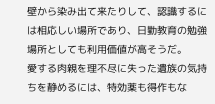壁から染み出て来たりして、認識するには相応しい場所であり、日勤教育の勉強場所としても利用価値が高そうだ。
愛する肉親を理不尽に失った遺族の気持ちを静めるには、特効薬も得作もな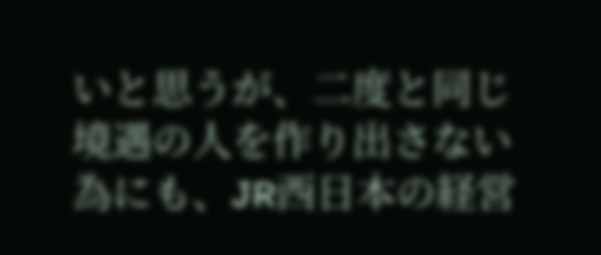いと思うが、二度と同じ境遇の人を作り出さない為にも、JR西日本の経営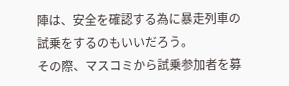陣は、安全を確認する為に暴走列車の試乗をするのもいいだろう。
その際、マスコミから試乗参加者を募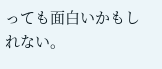っても面白いかもしれない。